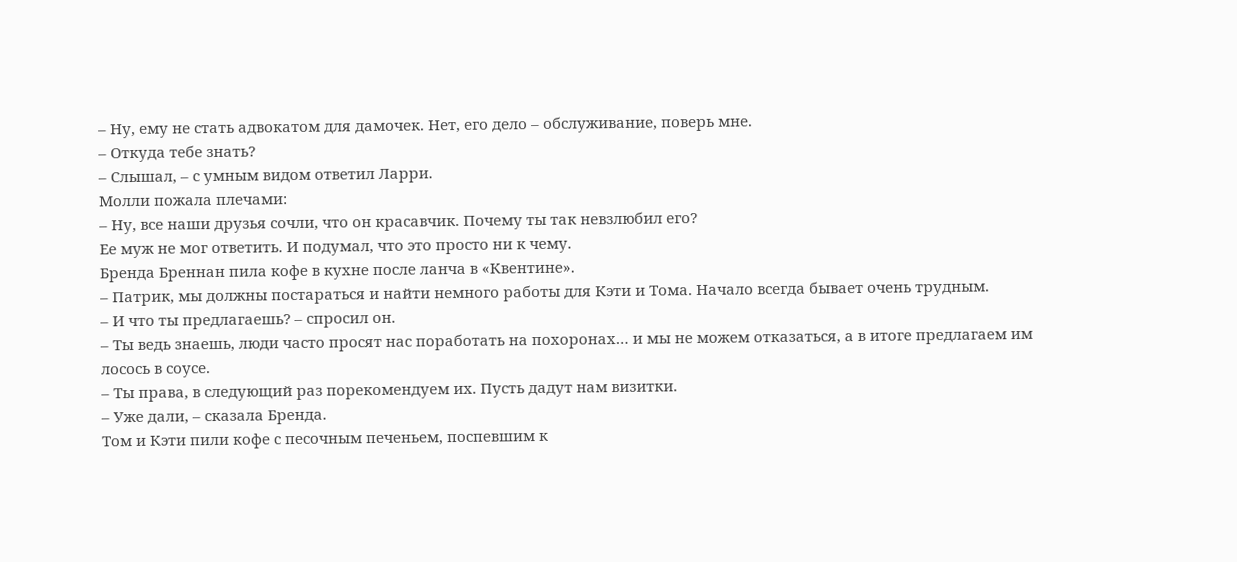– Ну, ему не стать адвокатом для дамочек. Нет, его дело – обслуживание, поверь мне.
– Откуда тебе знать?
– Слышал, – с умным видом ответил Ларри.
Молли пожала плечами:
– Ну, все наши друзья сочли, что он красавчик. Почему ты так невзлюбил его?
Ее муж не мог ответить. И подумал, что это просто ни к чему.
Бренда Бреннан пила кофе в кухне после ланча в «Квентине».
– Патрик, мы должны постараться и найти немного работы для Кэти и Тома. Начало всегда бывает очень трудным.
– И что ты предлагаешь? – спросил он.
– Ты ведь знаешь, люди часто просят нас поработать на похоронах… и мы не можем отказаться, а в итоге предлагаем им лосось в соусе.
– Ты права, в следующий раз порекомендуем их. Пусть дадут нам визитки.
– Уже дали, – сказала Бренда.
Том и Кэти пили кофе с песочным печеньем, поспевшим к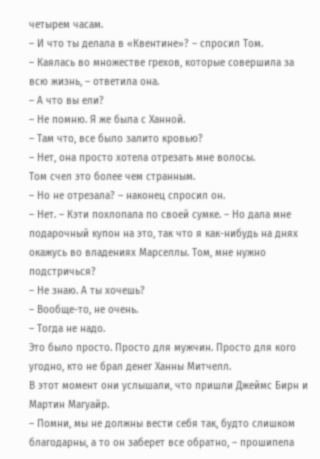четырем часам.
– И что ты делала в «Квентине»? – спросил Том.
– Каялась во множестве грехов, которые совершила за всю жизнь, – ответила она.
– А что вы ели?
– Не помню. Я же была с Ханной.
– Там что, все было залито кровью?
– Нет, она просто хотела отрезать мне волосы.
Том счел это более чем странным.
– Но не отрезала? – наконец спросил он.
– Нет. – Кэти похлопала по своей сумке. – Но дала мне подарочный купон на это, так что я как-нибудь на днях окажусь во владениях Марселлы. Том, мне нужно подстричься?
– Не знаю. А ты хочешь?
– Вообще-то, не очень.
– Тогда не надо.
Это было просто. Просто для мужчин. Просто для кого угодно, кто не брал денег Ханны Митчелл.
В этот момент они услышали, что пришли Джеймс Бирн и Мартин Магуайр.
– Помни, мы не должны вести себя так, будто слишком благодарны, а то он заберет все обратно, – прошипела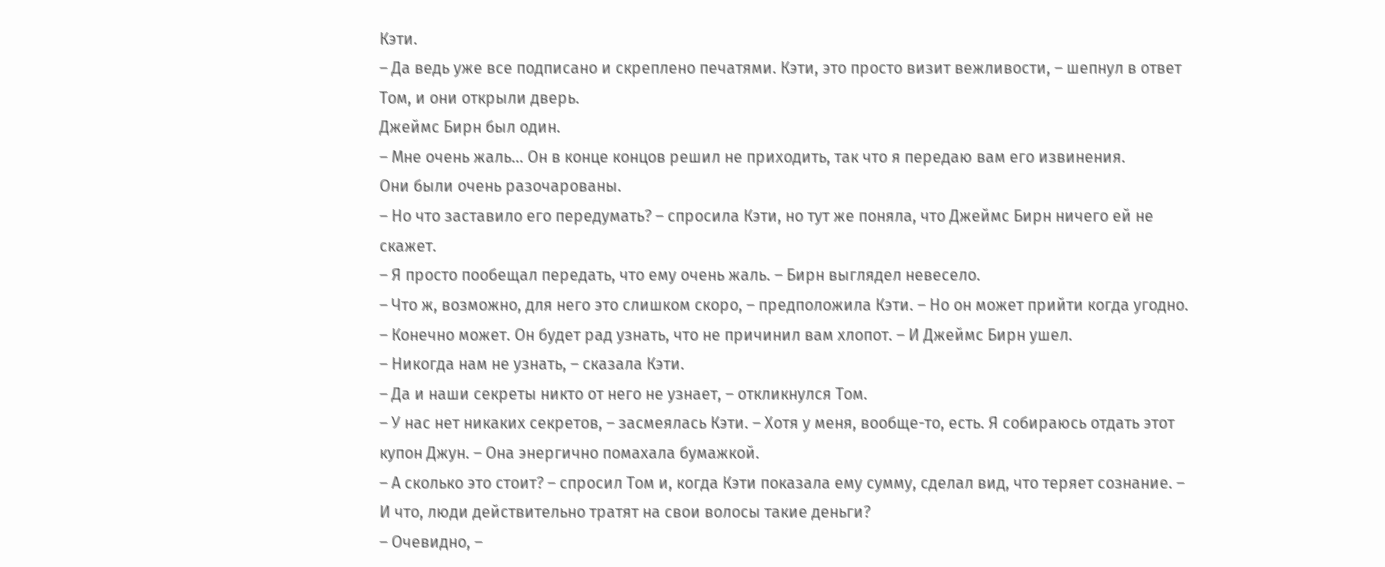Кэти.
– Да ведь уже все подписано и скреплено печатями. Кэти, это просто визит вежливости, – шепнул в ответ Том, и они открыли дверь.
Джеймс Бирн был один.
– Мне очень жаль… Он в конце концов решил не приходить, так что я передаю вам его извинения.
Они были очень разочарованы.
– Но что заставило его передумать? – спросила Кэти, но тут же поняла, что Джеймс Бирн ничего ей не скажет.
– Я просто пообещал передать, что ему очень жаль. – Бирн выглядел невесело.
– Что ж, возможно, для него это слишком скоро, – предположила Кэти. – Но он может прийти когда угодно.
– Конечно может. Он будет рад узнать, что не причинил вам хлопот. – И Джеймс Бирн ушел.
– Никогда нам не узнать, – сказала Кэти.
– Да и наши секреты никто от него не узнает, – откликнулся Том.
– У нас нет никаких секретов, – засмеялась Кэти. – Хотя у меня, вообще-то, есть. Я собираюсь отдать этот купон Джун. – Она энергично помахала бумажкой.
– А сколько это стоит? – спросил Том и, когда Кэти показала ему сумму, сделал вид, что теряет сознание. – И что, люди действительно тратят на свои волосы такие деньги?
– Очевидно, –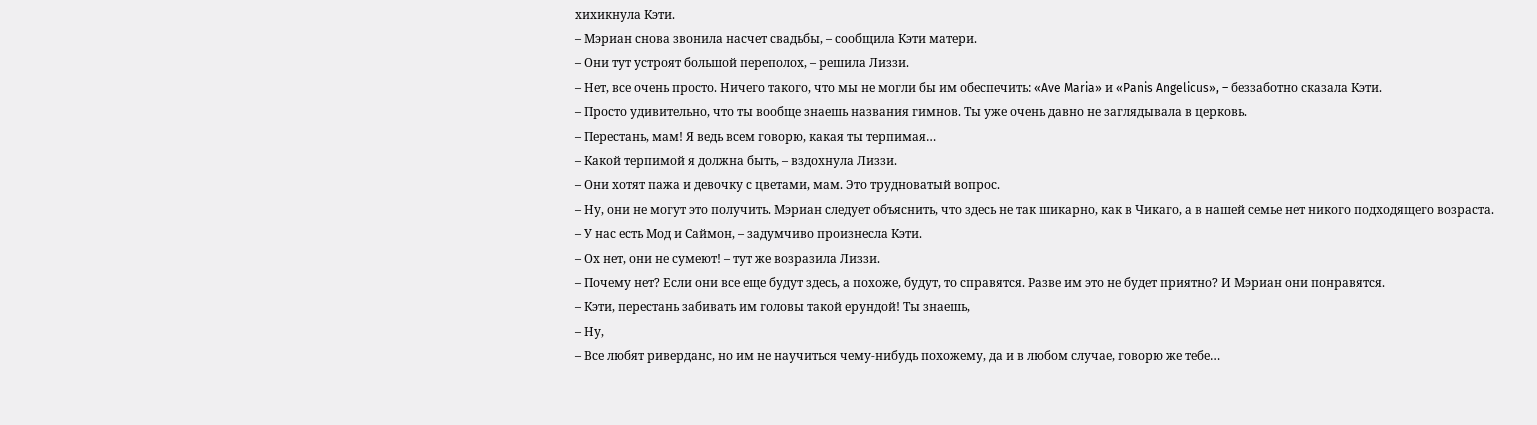хихикнула Кэти.
– Мэриан снова звонила насчет свадьбы, – сообщила Кэти матери.
– Они тут устроят большой переполох, – решила Лиззи.
– Нет, все очень просто. Ничего такого, что мы не могли бы им обеспечить: «Ave Maria» и «Panis Angelicus», – беззаботно сказала Кэти.
– Просто удивительно, что ты вообще знаешь названия гимнов. Ты уже очень давно не заглядывала в церковь.
– Перестань, мам! Я ведь всем говорю, какая ты терпимая…
– Какой терпимой я должна быть, – вздохнула Лиззи.
– Они хотят пажа и девочку с цветами, мам. Это трудноватый вопрос.
– Ну, они не могут это получить. Мэриан следует объяснить, что здесь не так шикарно, как в Чикаго, а в нашей семье нет никого подходящего возраста.
– У нас есть Мод и Саймон, – задумчиво произнесла Кэти.
– Ох нет, они не сумеют! – тут же возразила Лиззи.
– Почему нет? Если они все еще будут здесь, а похоже, будут, то справятся. Разве им это не будет приятно? И Мэриан они понравятся.
– Кэти, перестань забивать им головы такой ерундой! Ты знаешь,
– Ну,
– Все любят риверданс, но им не научиться чему-нибудь похожему, да и в любом случае, говорю же тебе…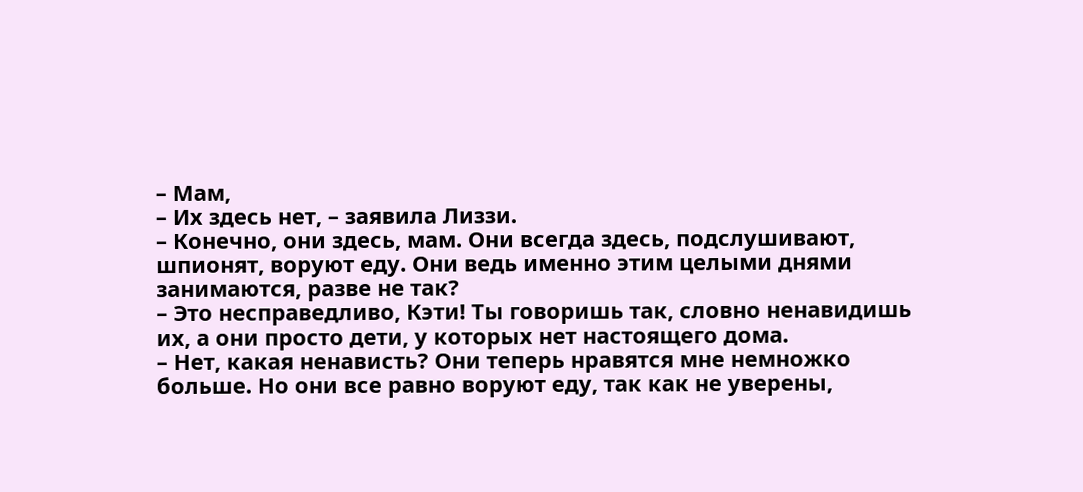– Мам,
– Их здесь нет, – заявила Лиззи.
– Конечно, они здесь, мам. Они всегда здесь, подслушивают, шпионят, воруют еду. Они ведь именно этим целыми днями занимаются, разве не так?
– Это несправедливо, Кэти! Ты говоришь так, словно ненавидишь их, а они просто дети, у которых нет настоящего дома.
– Нет, какая ненависть? Они теперь нравятся мне немножко больше. Но они все равно воруют еду, так как не уверены,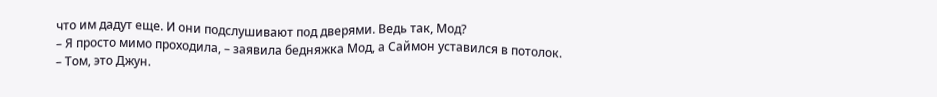что им дадут еще. И они подслушивают под дверями. Ведь так, Мод?
– Я просто мимо проходила, – заявила бедняжка Мод, а Саймон уставился в потолок.
– Том, это Джун.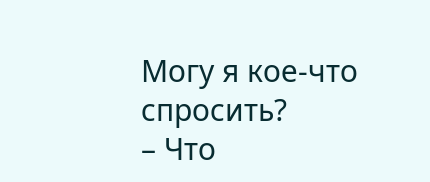Могу я кое-что спросить?
– Что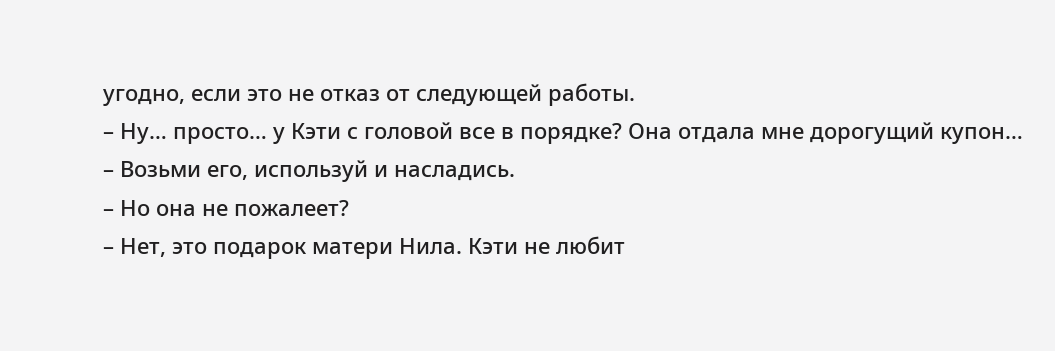угодно, если это не отказ от следующей работы.
– Ну… просто… у Кэти с головой все в порядке? Она отдала мне дорогущий купон…
– Возьми его, используй и насладись.
– Но она не пожалеет?
– Нет, это подарок матери Нила. Кэти не любит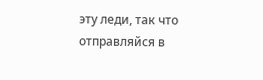эту леди, так что отправляйся в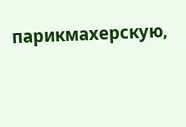парикмахерскую,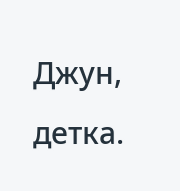Джун, детка.